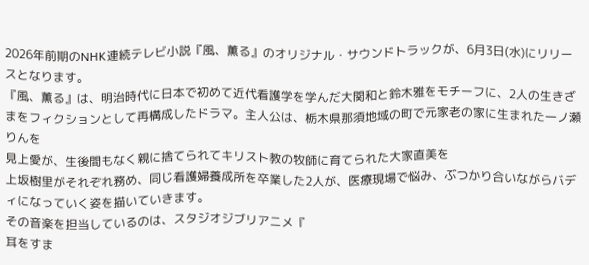2026年前期のNHK連続テレビ小説『風、薫る』のオリジナル・サウンドトラックが、6月3日(水)にリリースとなります。
『風、薫る』は、明治時代に日本で初めて近代看護学を学んだ大関和と鈴木雅をモチーフに、2人の生きざまをフィクションとして再構成したドラマ。主人公は、栃木県那須地域の町で元家老の家に生まれた一ノ瀬りんを
見上愛が、生後間もなく親に捨てられてキリスト教の牧師に育てられた大家直美を
上坂樹里がそれぞれ務め、同じ看護婦養成所を卒業した2人が、医療現場で悩み、ぶつかり合いながらバディになっていく姿を描いていきます。
その音楽を担当しているのは、スタジオジブリアニメ『
耳をすま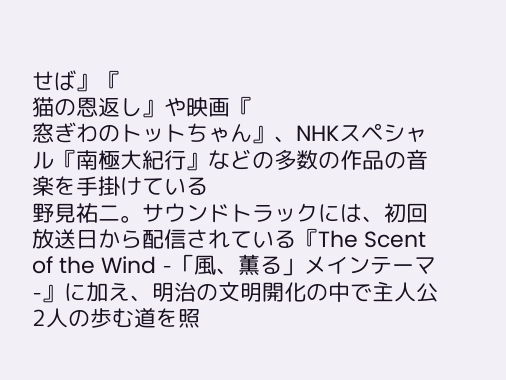せば』『
猫の恩返し』や映画『
窓ぎわのトットちゃん』、NHKスペシャル『南極大紀行』などの多数の作品の音楽を手掛けている
野見祐二。サウンドトラックには、初回放送日から配信されている『The Scent of the Wind -「風、薫る」メインテーマ-』に加え、明治の文明開化の中で主人公2人の歩む道を照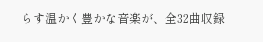らす温かく豊かな音楽が、全32曲収録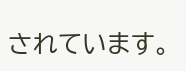されています。